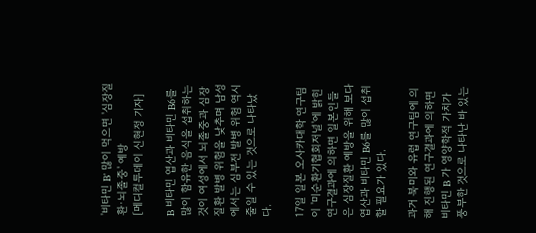'비타민 B' 많이 먹으면 '심장질환·뇌졸중' 예방
[메디컬투데이 신현정 기자]

B 비타민 엽산과 비타민 B6를 많이 함유한 음식을 섭취하는 것이 여성에서 뇌졸중과 심장질환 발병 위험을 낮추며 남성에서는 심부전 발병 위험 역시 줄일 수 있는 것으로 나타났다.

17일 일본 오사카대학 연구팀이 '미순환기협회저널'에 밝힌 연구결과에 의하면 일본인들은 심장질환 예방을 위해 보다 엽산과 비타민 B6를 많이 섭취할 필요가 있다.

과거 북미와 유럽 연구팀에 의해 진행된 연구결과에 의하면 비타민 B 가 영양학적 가치가 풍부한 것으로 나타난 바 있는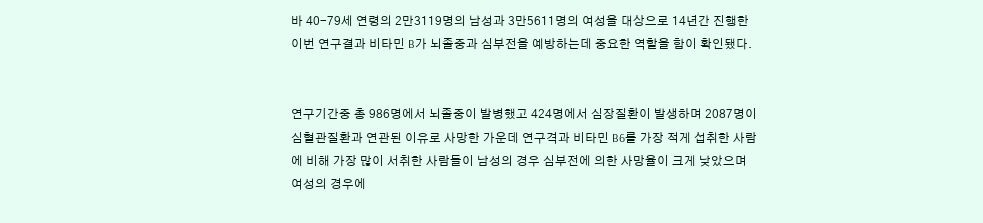바 40-79세 연령의 2만3119명의 남성과 3만5611명의 여성을 대상으로 14년간 진행한 이번 연구결과 비타민 B가 뇌졸중과 심부전을 예방하는데 중요한 역할을 함이 확인됐다.


연구기간중 총 986명에서 뇌졸중이 발병했고 424명에서 심장질환이 발생하며 2087명이 심혈관질환과 연관된 이유로 사망한 가운데 연구격과 비타민 B6를 가장 적게 섭취한 사람에 비해 가장 많이 서취한 사람들이 남성의 경우 심부전에 의한 사망율이 크게 낮았으며 여성의 경우에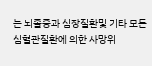는 뇌졸중과 심장질환및 기타 모든 심혈관질환에 의한 사망위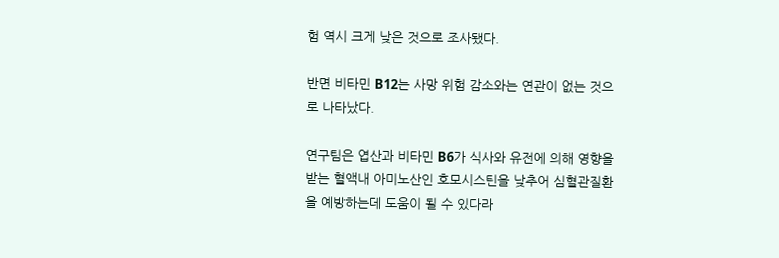험 역시 크게 낮은 것으로 조사됐다.

반면 비타민 B12는 사망 위험 감소와는 연관이 없는 것으로 나타났다.

연구팀은 엽산과 비타민 B6가 식사와 유전에 의해 영향을 받는 혈액내 아미노산인 호모시스틴을 낮추어 심혈관질환을 예방하는데 도움이 될 수 있다라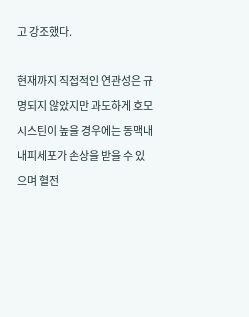고 강조했다.

현재까지 직접적인 연관성은 규명되지 않았지만 과도하게 호모시스틴이 높을 경우에는 동맥내 내피세포가 손상을 받을 수 있으며 혈전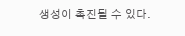생성이 촉진될 수 있다.